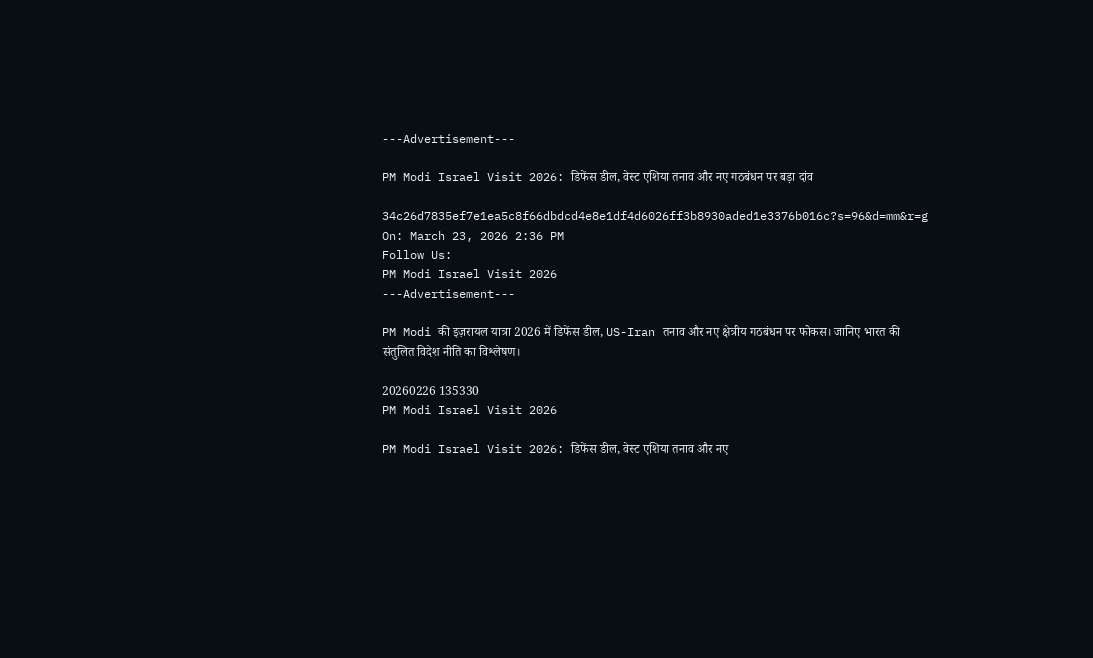---Advertisement---

PM Modi Israel Visit 2026: डिफेंस डील, वेस्ट एशिया तनाव और नए गठबंधन पर बड़ा दांव

34c26d7835ef7e1ea5c8f66dbdcd4e8e1df4d6026ff3b8930aded1e3376b016c?s=96&d=mm&r=g
On: March 23, 2026 2:36 PM
Follow Us:
PM Modi Israel Visit 2026
---Advertisement---

PM Modi की इज़रायल यात्रा 2026 में डिफेंस डील, US-Iran तनाव और नए क्षेत्रीय गठबंधन पर फोकस। जानिए भारत की संतुलित विदेश नीति का विश्लेषण।

20260226 135330
PM Modi Israel Visit 2026

PM Modi Israel Visit 2026: डिफेंस डील, वेस्ट एशिया तनाव और नए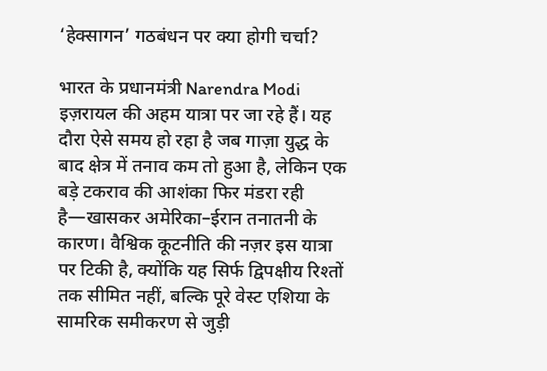‘हेक्सागन’ गठबंधन पर क्या होगी चर्चा?

भारत के प्रधानमंत्री Narendra Modi इज़रायल की अहम यात्रा पर जा रहे हैं। यह दौरा ऐसे समय हो रहा है जब गाज़ा युद्ध के बाद क्षेत्र में तनाव कम तो हुआ है, लेकिन एक बड़े टकराव की आशंका फिर मंडरा रही है—खासकर अमेरिका–ईरान तनातनी के कारण। वैश्विक कूटनीति की नज़र इस यात्रा पर टिकी है, क्योंकि यह सिर्फ द्विपक्षीय रिश्तों तक सीमित नहीं, बल्कि पूरे वेस्ट एशिया के सामरिक समीकरण से जुड़ी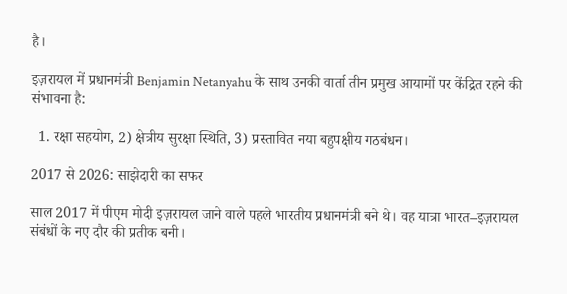है।

इज़रायल में प्रधानमंत्री Benjamin Netanyahu के साथ उनकी वार्ता तीन प्रमुख आयामों पर केंद्रित रहने की संभावना है:

  1. रक्षा सहयोग, 2) क्षेत्रीय सुरक्षा स्थिति, 3) प्रस्तावित नया बहुपक्षीय गठबंधन।

2017 से 2026: साझेदारी का सफर

साल 2017 में पीएम मोदी इज़रायल जाने वाले पहले भारतीय प्रधानमंत्री बने थे। वह यात्रा भारत–इज़रायल संबंधों के नए दौर की प्रतीक बनी।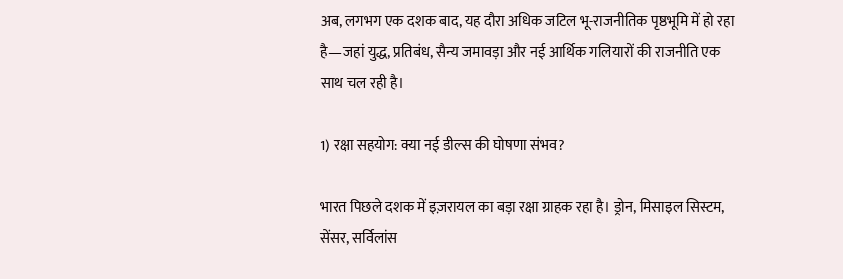अब, लगभग एक दशक बाद, यह दौरा अधिक जटिल भू-राजनीतिक पृष्ठभूमि में हो रहा है—जहां युद्ध, प्रतिबंध, सैन्य जमावड़ा और नई आर्थिक गलियारों की राजनीति एक साथ चल रही है।

1) रक्षा सहयोग: क्या नई डील्स की घोषणा संभव?

भारत पिछले दशक में इज़रायल का बड़ा रक्षा ग्राहक रहा है। ड्रोन, मिसाइल सिस्टम, सेंसर, सर्विलांस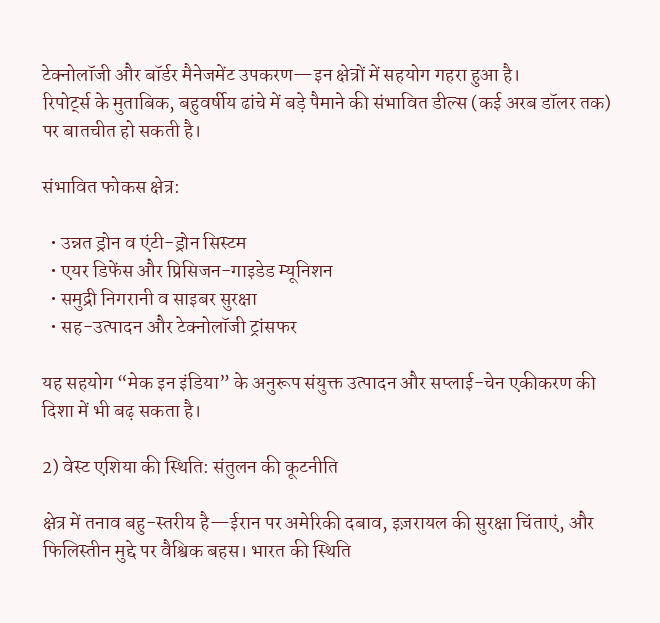टेक्नोलॉजी और बॉर्डर मैनेजमेंट उपकरण—इन क्षेत्रों में सहयोग गहरा हुआ है।
रिपोर्ट्स के मुताबिक, बहुवर्षीय ढांचे में बड़े पैमाने की संभावित डील्स (कई अरब डॉलर तक) पर बातचीत हो सकती है।

संभावित फोकस क्षेत्र:

  • उन्नत ड्रोन व एंटी-ड्रोन सिस्टम
  • एयर डिफेंस और प्रिसिजन-गाइडेड म्यूनिशन
  • समुद्री निगरानी व साइबर सुरक्षा
  • सह-उत्पादन और टेक्नोलॉजी ट्रांसफर

यह सहयोग “मेक इन इंडिया” के अनुरूप संयुक्त उत्पादन और सप्लाई-चेन एकीकरण की दिशा में भी बढ़ सकता है।

2) वेस्ट एशिया की स्थिति: संतुलन की कूटनीति

क्षेत्र में तनाव बहु-स्तरीय है—ईरान पर अमेरिकी दबाव, इज़रायल की सुरक्षा चिंताएं, और फिलिस्तीन मुद्दे पर वैश्विक बहस। भारत की स्थिति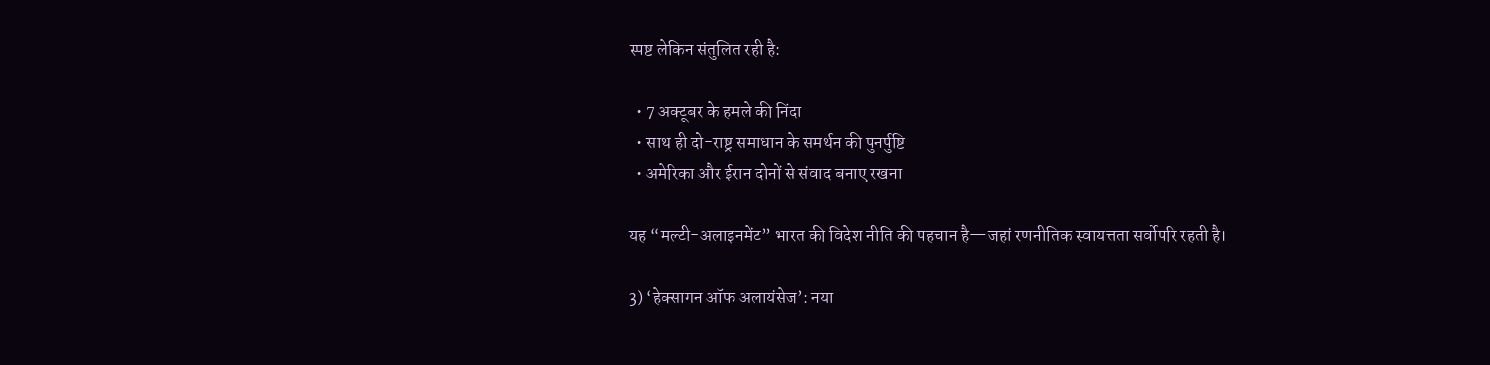स्पष्ट लेकिन संतुलित रही है:

  • 7 अक्टूबर के हमले की निंदा
  • साथ ही दो-राष्ट्र समाधान के समर्थन की पुनर्पुष्टि
  • अमेरिका और ईरान दोनों से संवाद बनाए रखना

यह “मल्टी-अलाइनमेंट” भारत की विदेश नीति की पहचान है—जहां रणनीतिक स्वायत्तता सर्वोपरि रहती है।

3) ‘हेक्सागन ऑफ अलायंसेज’: नया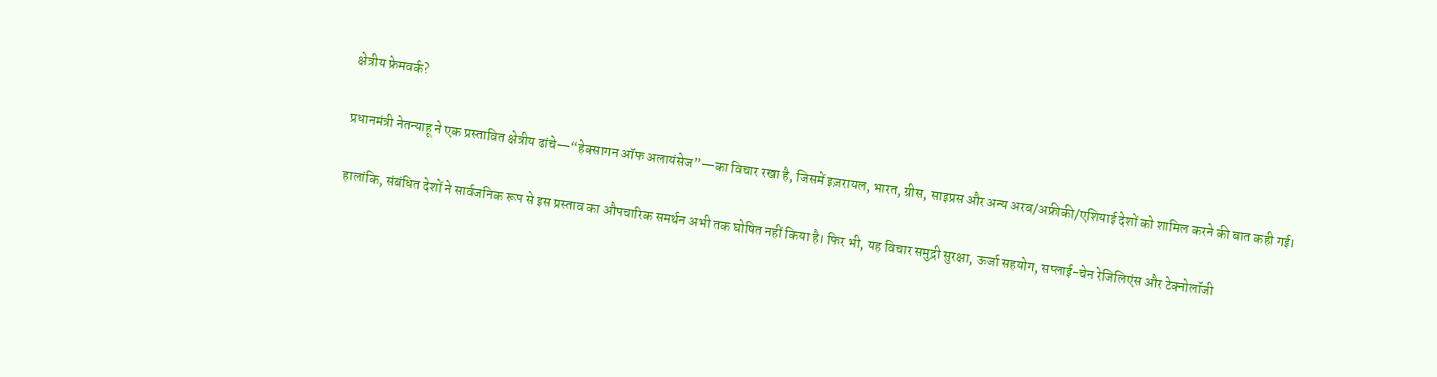क्षेत्रीय फ्रेमवर्क?

प्रधानमंत्री नेतन्याहू ने एक प्रस्तावित क्षेत्रीय ढांचे—“हेक्सागन ऑफ अलायंसेज”—का विचार रखा है, जिसमें इज़रायल, भारत, ग्रीस, साइप्रस और अन्य अरब/अफ्रीकी/एशियाई देशों को शामिल करने की बात कही गई।

हालांकि, संबंधित देशों ने सार्वजनिक रूप से इस प्रस्ताव का औपचारिक समर्थन अभी तक घोषित नहीं किया है। फिर भी, यह विचार समुद्री सुरक्षा, ऊर्जा सहयोग, सप्लाई-चेन रेजिलिएंस और टेक्नोलॉजी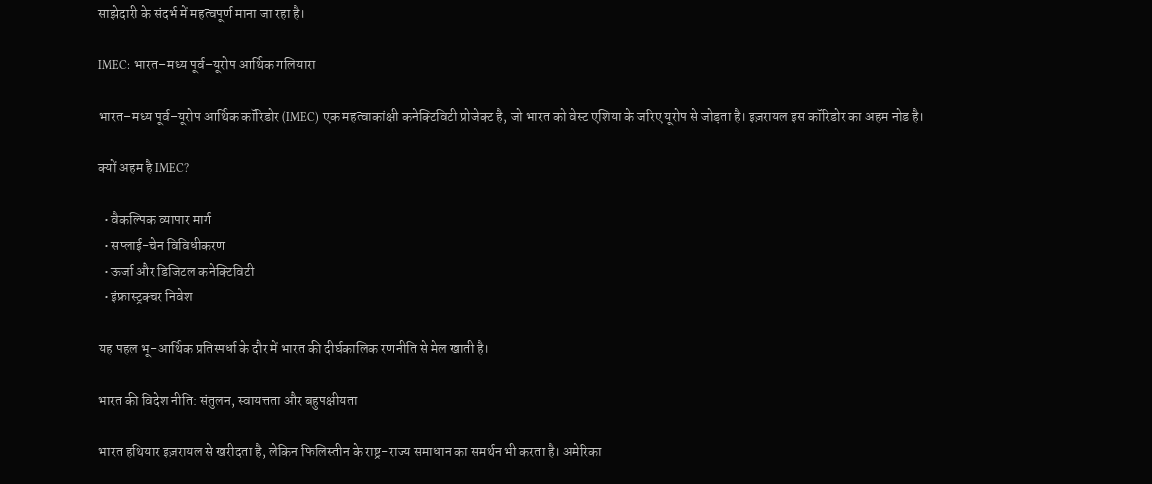साझेदारी के संदर्भ में महत्वपूर्ण माना जा रहा है।

IMEC: भारत–मध्य पूर्व–यूरोप आर्थिक गलियारा

भारत–मध्य पूर्व–यूरोप आर्थिक कॉरिडोर (IMEC) एक महत्वाकांक्षी कनेक्टिविटी प्रोजेक्ट है, जो भारत को वेस्ट एशिया के जरिए यूरोप से जोड़ता है। इज़रायल इस कॉरिडोर का अहम नोड है।

क्यों अहम है IMEC?

  • वैकल्पिक व्यापार मार्ग
  • सप्लाई-चेन विविधीकरण
  • ऊर्जा और डिजिटल कनेक्टिविटी
  • इंफ्रास्ट्रक्चर निवेश

यह पहल भू-आर्थिक प्रतिस्पर्धा के दौर में भारत की दीर्घकालिक रणनीति से मेल खाती है।

भारत की विदेश नीति: संतुलन, स्वायत्तता और बहुपक्षीयता

भारत हथियार इज़रायल से खरीदता है, लेकिन फिलिस्तीन के राष्ट्र-राज्य समाधान का समर्थन भी करता है। अमेरिका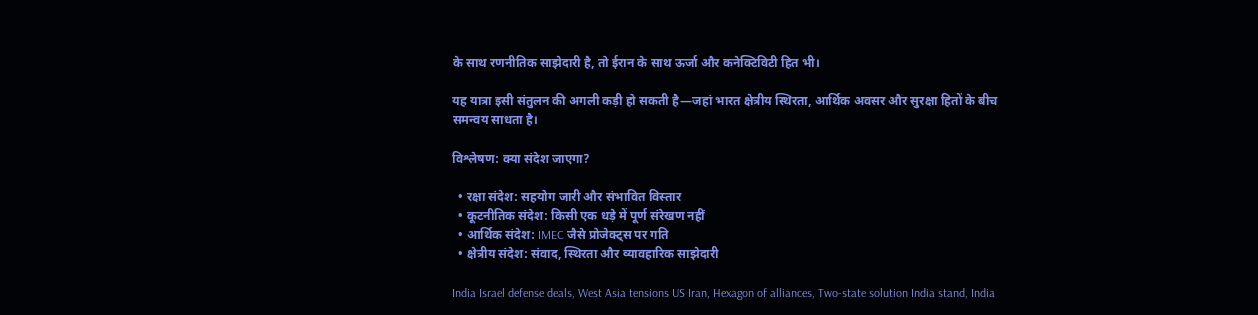के साथ रणनीतिक साझेदारी है, तो ईरान के साथ ऊर्जा और कनेक्टिविटी हित भी।

यह यात्रा इसी संतुलन की अगली कड़ी हो सकती है—जहां भारत क्षेत्रीय स्थिरता, आर्थिक अवसर और सुरक्षा हितों के बीच समन्वय साधता है।

विश्लेषण: क्या संदेश जाएगा?

  • रक्षा संदेश: सहयोग जारी और संभावित विस्तार
  • कूटनीतिक संदेश: किसी एक धड़े में पूर्ण संरेखण नहीं
  • आर्थिक संदेश: IMEC जैसे प्रोजेक्ट्स पर गति
  • क्षेत्रीय संदेश: संवाद, स्थिरता और व्यावहारिक साझेदारी

India Israel defense deals, West Asia tensions US Iran, Hexagon of alliances, Two-state solution India stand, India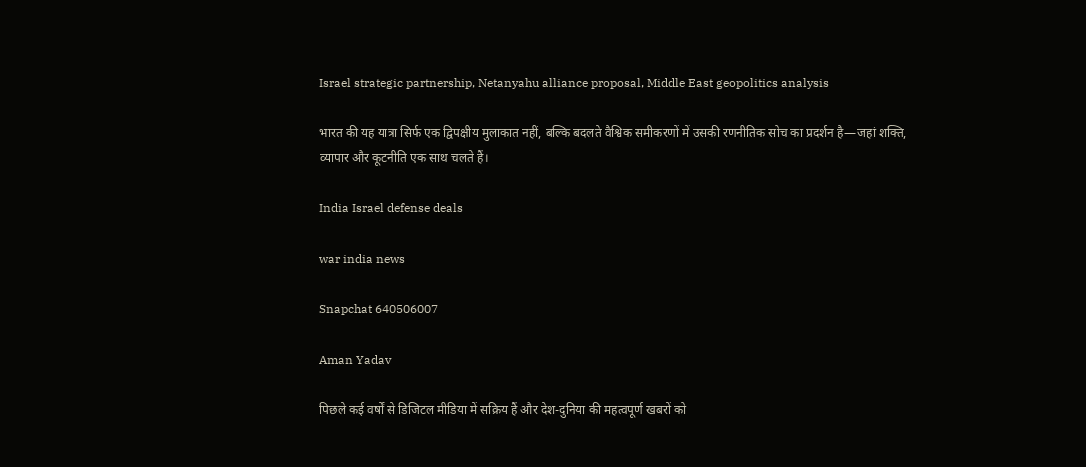Israel strategic partnership, Netanyahu alliance proposal, Middle East geopolitics analysis

भारत की यह यात्रा सिर्फ एक द्विपक्षीय मुलाकात नहीं, बल्कि बदलते वैश्विक समीकरणों में उसकी रणनीतिक सोच का प्रदर्शन है—जहां शक्ति, व्यापार और कूटनीति एक साथ चलते हैं।

India Israel defense deals

war india news

Snapchat 640506007

Aman Yadav

पिछले कई वर्षों से डिजिटल मीडिया में सक्रिय हैं और देश-दुनिया की महत्वपूर्ण खबरों को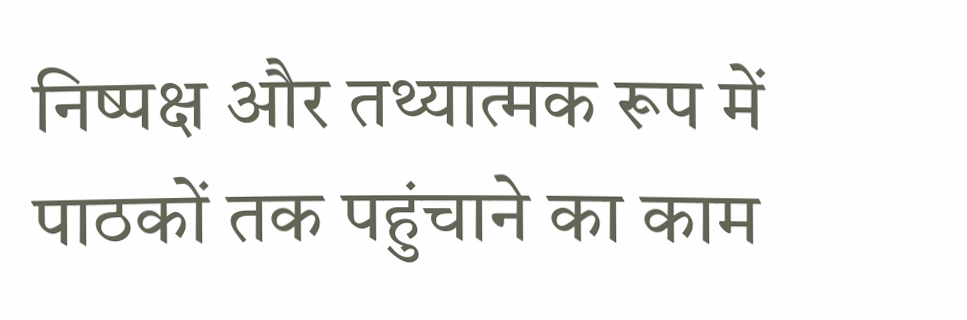निष्पक्ष और तथ्यात्मक रूप में पाठकों तक पहुंचाने का काम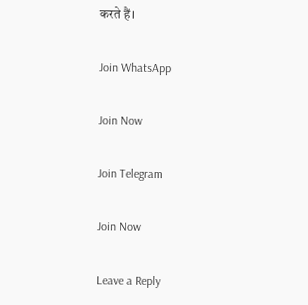करते हैं।

Join WhatsApp

Join Now

Join Telegram

Join Now

Leave a Reply